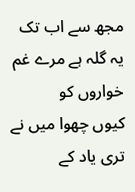مجھ سے اب تک یہ گلہ ہے مرے غم خواروں کو
کیوں چھوا میں نے تری یاد کے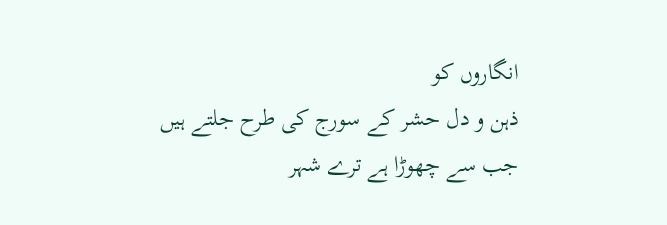انگاروں کو
ذہن و دل حشر کے سورج کی طرح جلتے ہیں
جب سے چھوڑا ہے ترے شہر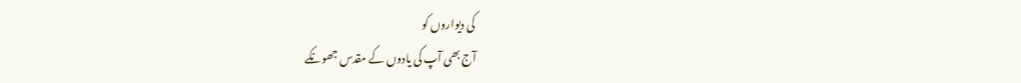کی دیواروں کو
آج بھی آپ کی یادوں کے مقدس جھونکے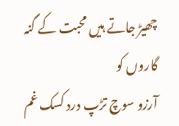چھیڑ جاتے ہیں محبت کے گنہ گاروں کو
آرزو سوچ تڑپ درد کسک غم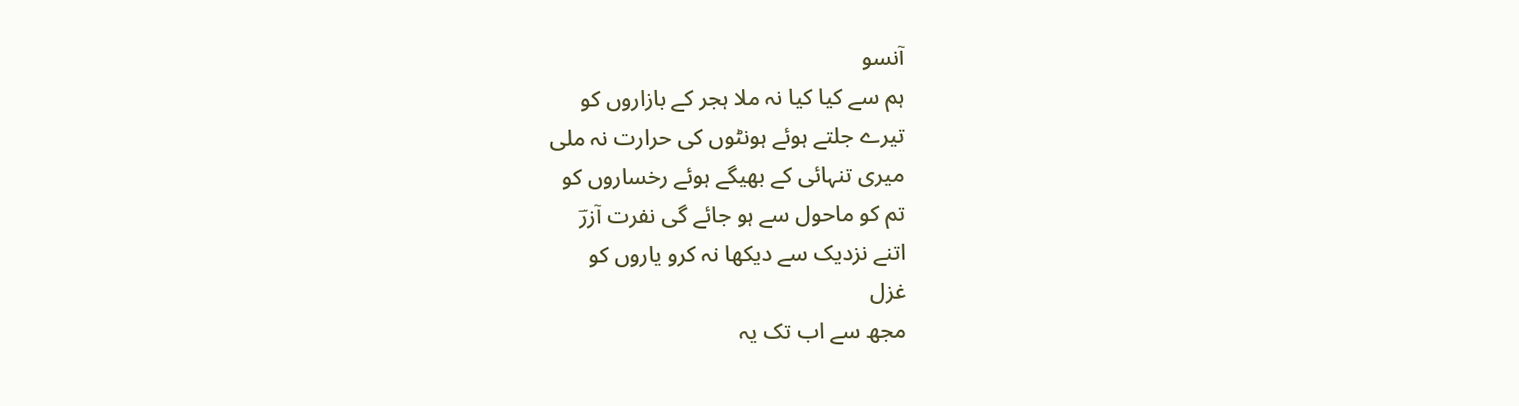آنسو
ہم سے کیا کیا نہ ملا ہجر کے بازاروں کو
تیرے جلتے ہوئے ہونٹوں کی حرارت نہ ملی
میری تنہائی کے بھیگے ہوئے رخساروں کو
تم کو ماحول سے ہو جائے گی نفرت آزرؔ
اتنے نزدیک سے دیکھا نہ کرو یاروں کو
غزل
مجھ سے اب تک یہ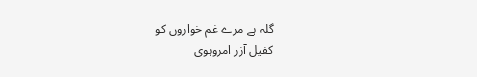گلہ ہے مرے غم خواروں کو
کفیل آزر امروہوی